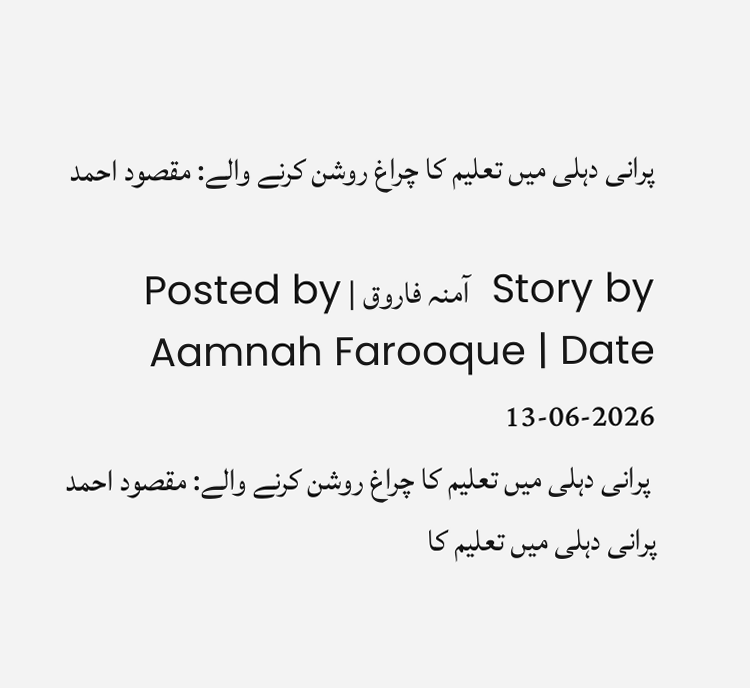پرانی دہلی میں تعلیم کا چراغ روشن کرنے والے: مقصود احمد

Story by  آمنہ فاروق | Posted by  Aamnah Farooque | Date 13-06-2026
 پرانی دہلی میں تعلیم کا چراغ روشن کرنے والے: مقصود احمد
پرانی دہلی میں تعلیم کا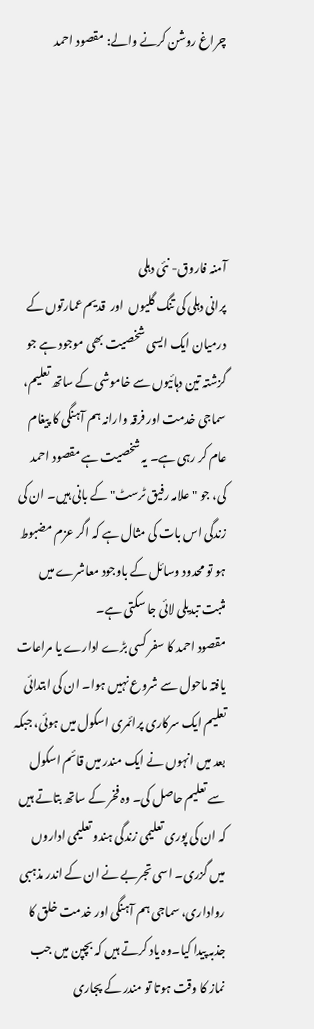چراغ روشن کرنے والے: مقصود احمد





آمنہ فاروق- نئی دہلی
پرانی دہلی کی تنگ گلیوں  اور  قدیم عمارتوں کے درمیان ایک ایسی شخصیت بھی موجود ہے جو گزشتہ تین دہائیوں سے خاموشی کے ساتھ تعلیم، سماجی خدمت اور فرقہ وارانہ ہم آہنگی کا پیغام عام کر رہی ہے۔ یہ شخصیت ہے مقصود احمد کی، جو "علامہ رفیق ٹرسٹ" کے بانی ہیں۔ ان کی زندگی اس بات کی مثال ہے کہ اگر عزم مضبوط ہو تو محدود وسائل کے باوجود معاشرے میں مثبت تبدیلی لائی جا سکتی ہے۔
مقصود احمد کا سفر کسی بڑے ادارے یا مراعات یافتہ ماحول سے شروع نہیں ہوا۔ ان کی ابتدائی تعلیم ایک سرکاری پرائمری اسکول میں ہوئی، جبکہ بعد میں انہوں نے ایک مندر میں قائم اسکول سے تعلیم حاصل کی۔ وہ فخر کے ساتھ بتاتے ہیں کہ ان کی پوری تعلیمی زندگی ہندو تعلیمی اداروں میں گزری۔ اسی تجربے نے ان کے اندر مذہبی رواداری، سماجی ہم آہنگی اور خدمت خلق کا جذبہ پیدا کیا۔وہ یاد کرتے ہیں کہ بچپن میں جب نماز کا وقت ہوتا تو مندر کے پجاری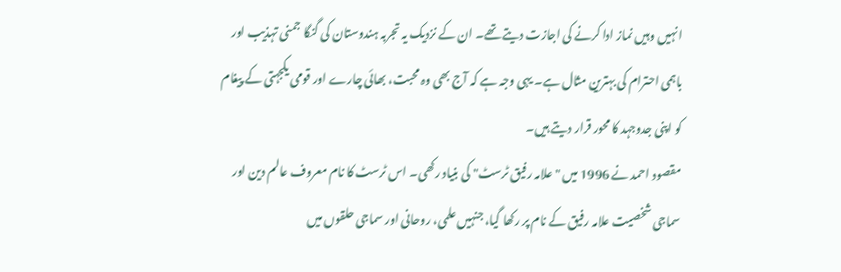انہیں وہیں نماز ادا کرنے کی اجازت دیتے تھے۔ ان کے نزدیک یہ تجربہ ہندوستان کی گنگا جمنی تہذیب اور باہمی احترام کی بہترین مثال ہے۔ یہی وجہ ہے کہ آج بھی وہ محبت، بھائی چارے اور قومی یکجہتی کے پیغام کو اپنی جدوجہد کا محور قرار دیتے ہیں۔
مقصود احمد نے 1996 میں "علامہ رفیق ٹرسٹ" کی بنیاد رکھی۔ اس ٹرسٹ کا نام معروف عالم دین اور سماجی شخصیت علامہ رفیق کے نام پر رکھا گیا، جنہیں علمی، روحانی اور سماجی حلقوں میں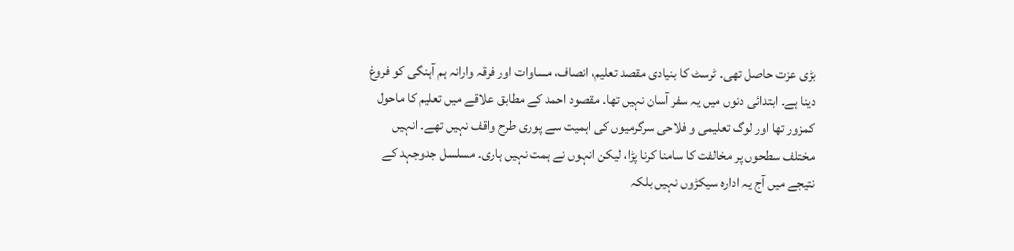بڑی عزت حاصل تھی۔ ٹرسٹ کا بنیادی مقصد تعلیم، انصاف، مساوات اور فرقہ وارانہ ہم آہنگی کو فروغ دینا ہے۔ ابتدائی دنوں میں یہ سفر آسان نہیں تھا۔ مقصود احمد کے مطابق علاقے میں تعلیم کا ماحول کمزور تھا اور لوگ تعلیمی و فلاحی سرگرمیوں کی اہمیت سے پوری طرح واقف نہیں تھے۔ انہیں مختلف سطحوں پر مخالفت کا سامنا کرنا پڑا، لیکن انہوں نے ہمت نہیں ہاری۔ مسلسل جدوجہد کے نتیجے میں آج یہ ادارہ سیکڑوں نہیں بلکہ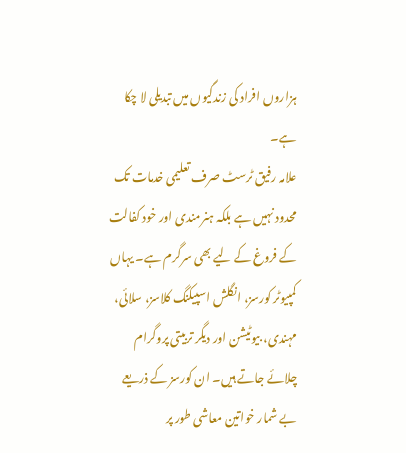ہزاروں افراد کی زندگیوں میں تبدیلی لا چکا ہے۔
علامہ رفیق ٹرسٹ صرف تعلیمی خدمات تک محدود نہیں ہے بلکہ ہنرمندی اور خود کفالت کے فروغ کے لیے بھی سرگرم ہے۔ یہاں کمپیوٹر کورسز، انگلش اسپیکنگ کلاسز، سلائی، مہندی، بیوٹیشن اور دیگر تربیتی پروگرام چلائے جاتے ہیں۔ ان کورسز کے ذریعے بے شمار خواتین معاشی طور پر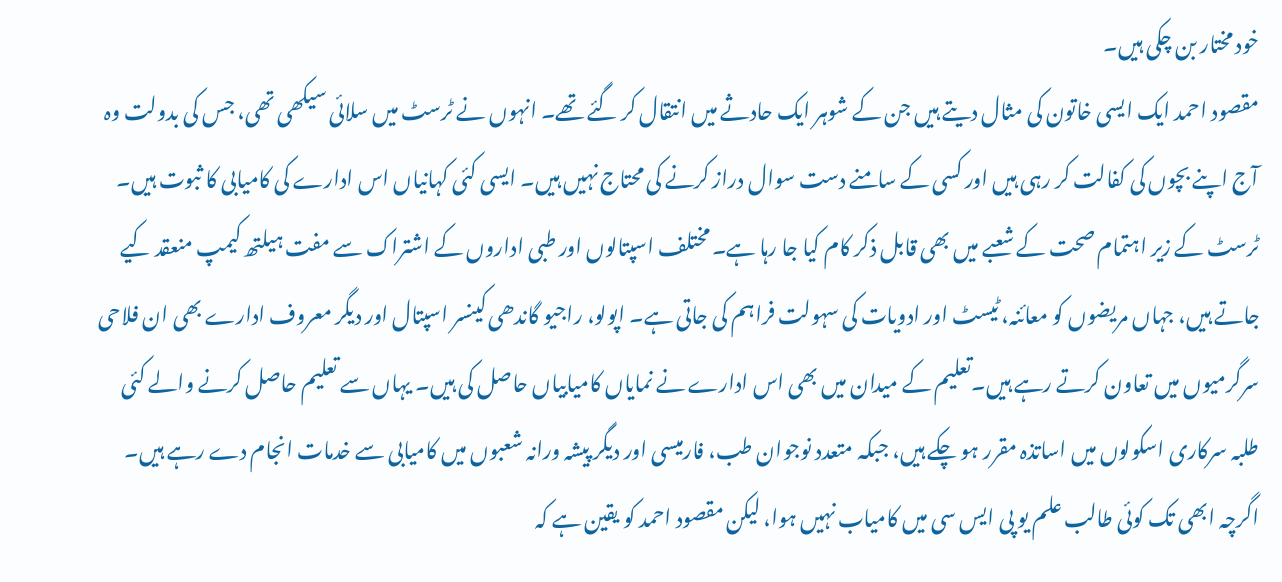خود مختار بن چکی ہیں۔
مقصود احمد ایک ایسی خاتون کی مثال دیتے ہیں جن کے شوہر ایک حادثے میں انتقال کر گئے تھے۔ انہوں نے ٹرسٹ میں سلائی سیکھی تھی، جس کی بدولت وہ آج اپنے بچوں کی کفالت کر رہی ہیں اور کسی کے سامنے دست سوال دراز کرنے کی محتاج نہیں ہیں۔ ایسی کئی کہانیاں اس ادارے کی کامیابی کا ثبوت ہیں۔
ٹرسٹ کے زیر اہتمام صحت کے شعبے میں بھی قابل ذکر کام کیا جا رہا ہے۔ مختلف اسپتالوں اور طبی اداروں کے اشتراک سے مفت ہیلتھ کیمپ منعقد کیے جاتے ہیں، جہاں مریضوں کو معائنہ، ٹیسٹ اور ادویات کی سہولت فراہم کی جاتی ہے۔ اپولو، راجیو گاندھی کینسر اسپتال اور دیگر معروف ادارے بھی ان فلاحی سرگرمیوں میں تعاون کرتے رہے ہیں۔تعلیم کے میدان میں بھی اس ادارے نے نمایاں کامیابیاں حاصل کی ہیں۔ یہاں سے تعلیم حاصل کرنے والے کئی طلبہ سرکاری اسکولوں میں اساتذہ مقرر ہو چکے ہیں، جبکہ متعدد نوجوان طب، فارمیسی اور دیگر پیشہ ورانہ شعبوں میں کامیابی سے خدمات انجام دے رہے ہیں۔ اگرچہ ابھی تک کوئی طالب علم یو پی ایس سی میں کامیاب نہیں ہوا، لیکن مقصود احمد کو یقین ہے کہ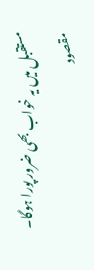مستقبل میں یہ خواب بھی ضرور پورا ہوگا۔
مقصود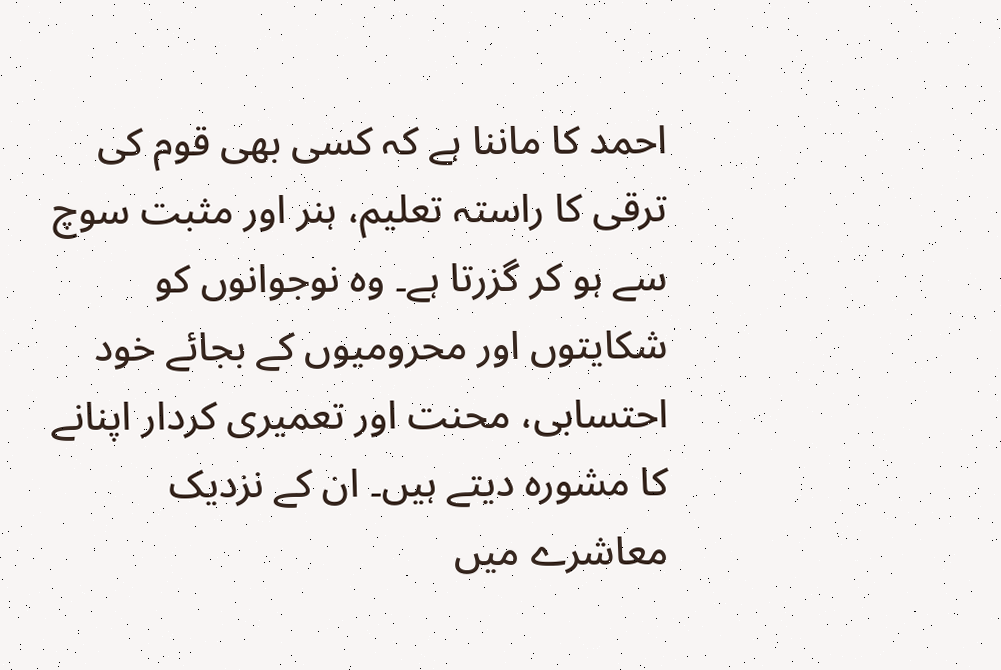احمد کا ماننا ہے کہ کسی بھی قوم کی ترقی کا راستہ تعلیم، ہنر اور مثبت سوچ سے ہو کر گزرتا ہے۔ وہ نوجوانوں کو شکایتوں اور محرومیوں کے بجائے خود احتسابی، محنت اور تعمیری کردار اپنانے کا مشورہ دیتے ہیں۔ ان کے نزدیک معاشرے میں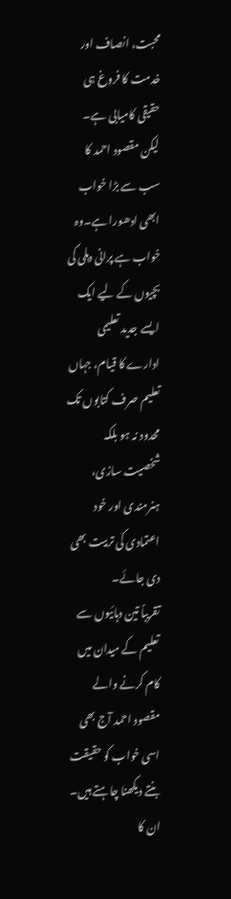محبت، انصاف اور خدمت کا فروغ ہی حقیقی کامیابی ہے۔ لیکن مقصود احمد کا سب سے بڑا خواب ابھی ادھورا ہے۔وہ خواب ہے پرانی دہلی کی بچیوں کے لیے ایک ایسے جدید تعلیمی ادارے کا قیام، جہاں تعلیم صرف کتابوں تک محدود نہ ہو بلکہ شخصیت سازی، ہنرمندی اور خود اعتمادی کی تربیت بھی دی جائے۔
تقریباً تین دہائیوں سے تعلیم کے میدان میں کام کرنے والے مقصود احمد آج بھی اسی خواب کو حقیقت بنتے دیکھنا چاہتے ہیں۔ ان کا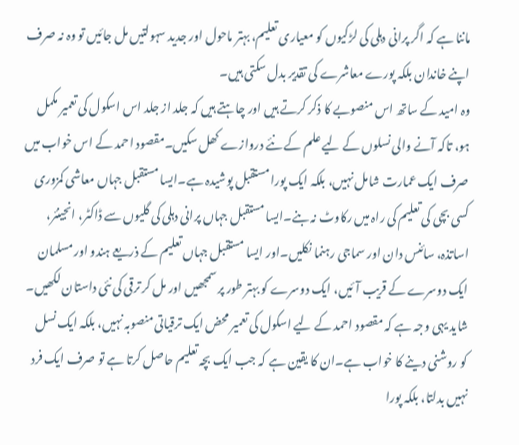ماننا ہے کہ اگر پرانی دہلی کی لڑکیوں کو معیاری تعلیم، بہتر ماحول اور جدید سہولتیں مل جائیں تو وہ نہ صرف
اپنے خاندان بلکہ پورے معاشرے کی تقدیر بدل سکتی ہیں۔
وہ امید کے ساتھ اس منصوبے کا ذکر کرتے ہیں اور چاہتے ہیں کہ جلد از جلد اس اسکول کی تعمیر مکمل ہو، تاکہ آنے والی نسلوں کے لیے علم کے نئے دروازے کھل سکیں۔مقصود احمد کے اس خواب میں صرف ایک عمارت شامل نہیں، بلکہ ایک پورا مستقبل پوشیدہ ہے۔ایسا مستقبل جہاں معاشی کمزوری کسی بچی کی تعلیم کی راہ میں رکاوٹ نہ بنے۔ایسا مستقبل جہاں پرانی دہلی کی گلیوں سے ڈاکٹر، انجینئر، اساتذہ، سائنس دان اور سماجی رہنما نکلیں۔اور ایسا مستقبل جہاں تعلیم کے ذریعے ہندو اور مسلمان ایک دوسرے کے قریب آئیں، ایک دوسرے کو بہتر طور پر سمجھیں اور مل کر ترقی کی نئی داستان لکھیں۔
شاید یہی وجہ ہے کہ مقصود احمد کے لیے اسکول کی تعمیر محض ایک ترقیاتی منصوبہ نہیں، بلکہ ایک نسل کو روشنی دینے کا خواب ہے۔ان کا یقین ہے کہ جب ایک بچہ تعلیم حاصل کرتا ہے تو صرف ایک فرد نہیں بدلتا، بلکہ پورا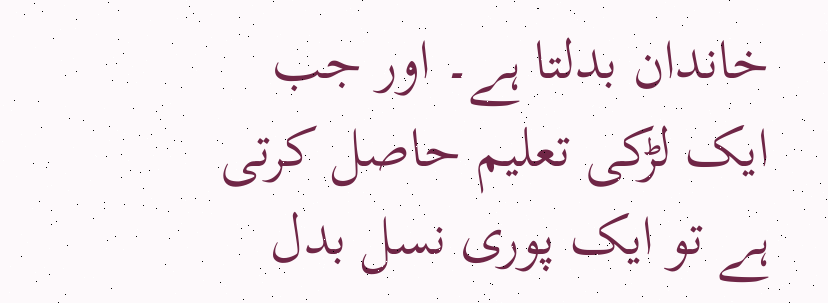خاندان بدلتا ہے۔ اور جب ایک لڑکی تعلیم حاصل کرتی ہے تو ایک پوری نسل بدل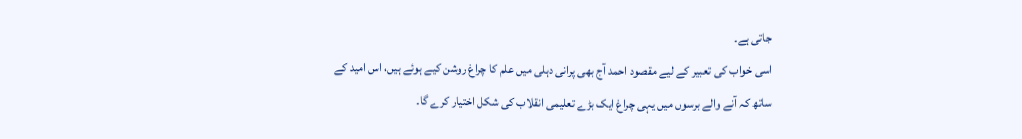جاتی ہے۔
اسی خواب کی تعبیر کے لیے مقصود احمد آج بھی پرانی دہلی میں علم کا چراغ روشن کیے ہوئے ہیں، اس امید کے ساتھ کہ آنے والے برسوں میں یہی چراغ ایک بڑے تعلیمی انقلاب کی شکل اختیار کرے گا۔